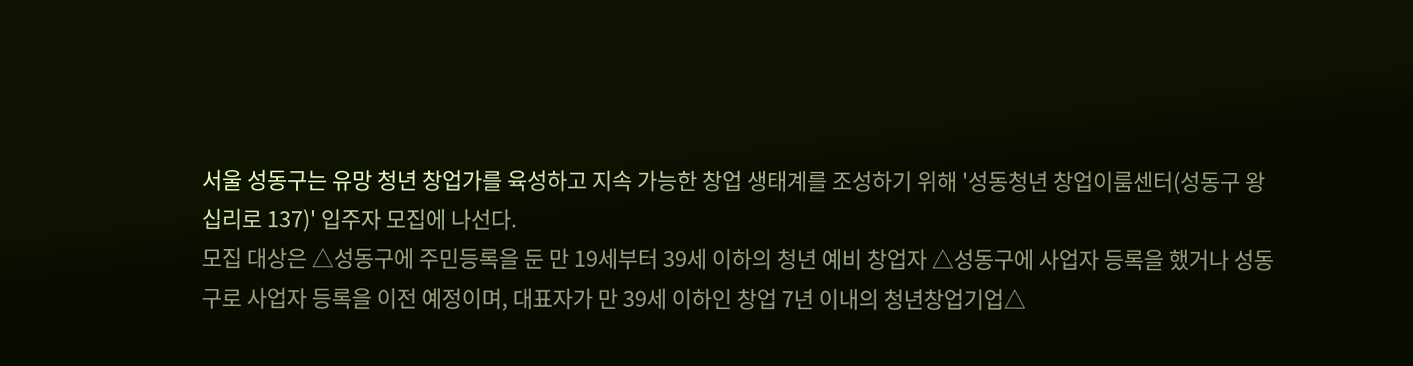서울 성동구는 유망 청년 창업가를 육성하고 지속 가능한 창업 생태계를 조성하기 위해 '성동청년 창업이룸센터(성동구 왕십리로 137)' 입주자 모집에 나선다.
모집 대상은 △성동구에 주민등록을 둔 만 19세부터 39세 이하의 청년 예비 창업자 △성동구에 사업자 등록을 했거나 성동구로 사업자 등록을 이전 예정이며, 대표자가 만 39세 이하인 창업 7년 이내의 청년창업기업△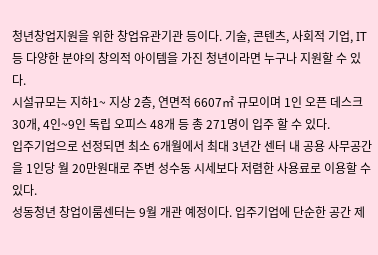청년창업지원을 위한 창업유관기관 등이다. 기술, 콘텐츠, 사회적 기업, IT 등 다양한 분야의 창의적 아이템을 가진 청년이라면 누구나 지원할 수 있다.
시설규모는 지하1~ 지상 2층, 연면적 6607㎡ 규모이며 1인 오픈 데스크 30개, 4인~9인 독립 오피스 48개 등 총 271명이 입주 할 수 있다.
입주기업으로 선정되면 최소 6개월에서 최대 3년간 센터 내 공용 사무공간을 1인당 월 20만원대로 주변 성수동 시세보다 저렴한 사용료로 이용할 수 있다.
성동청년 창업이룸센터는 9월 개관 예정이다. 입주기업에 단순한 공간 제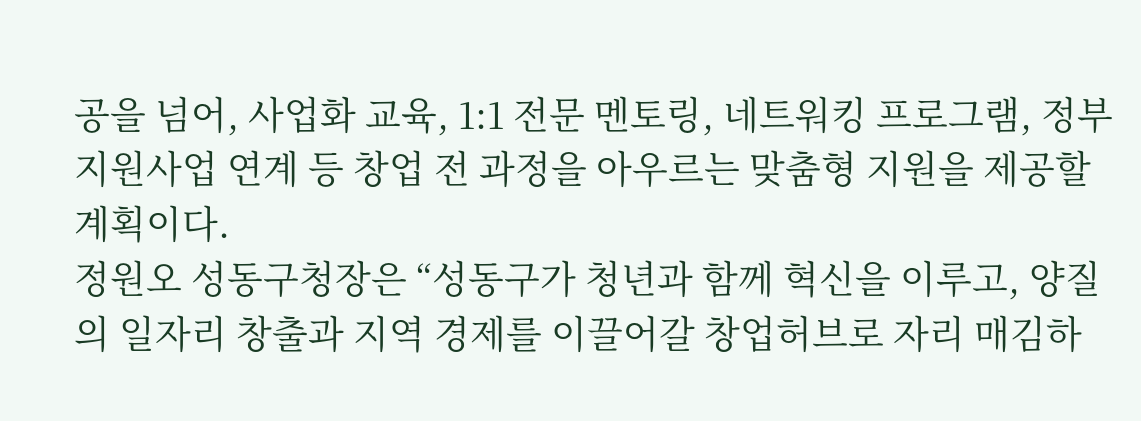공을 넘어, 사업화 교육, 1:1 전문 멘토링, 네트워킹 프로그램, 정부 지원사업 연계 등 창업 전 과정을 아우르는 맞춤형 지원을 제공할 계획이다.
정원오 성동구청장은 “성동구가 청년과 함께 혁신을 이루고, 양질의 일자리 창출과 지역 경제를 이끌어갈 창업허브로 자리 매김하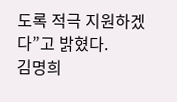도록 적극 지원하겠다”고 밝혔다.
김명희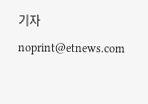기자 noprint@etnews.com